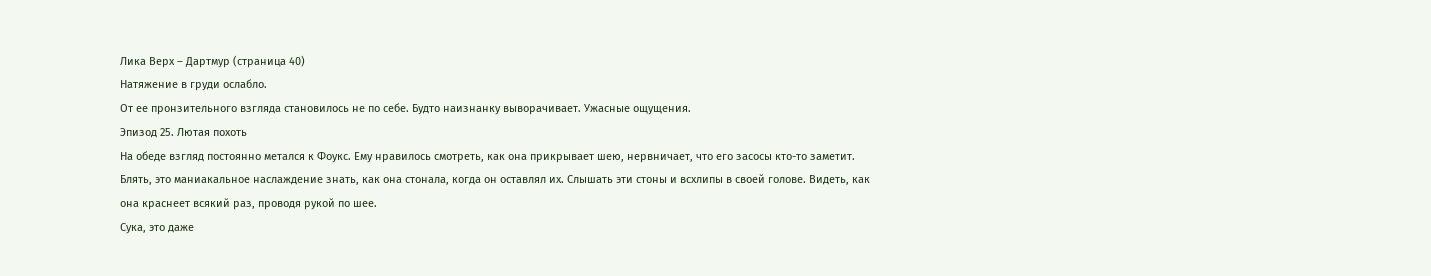Лика Верх – Дартмур (страница 40)
Натяжение в груди ослабло.
От ее пронзительного взгляда становилось не по себе. Будто наизнанку выворачивает. Ужасные ощущения.
Эпизод 25. Лютая похоть
На обеде взгляд постоянно метался к Фоукс. Ему нравилось смотреть, как она прикрывает шею, нервничает, что его засосы кто-то заметит.
Блять, это маниакальное наслаждение знать, как она стонала, когда он оставлял их. Слышать эти стоны и всхлипы в своей голове. Видеть, как она краснеет всякий раз, проводя рукой по шее.
Сука, это даже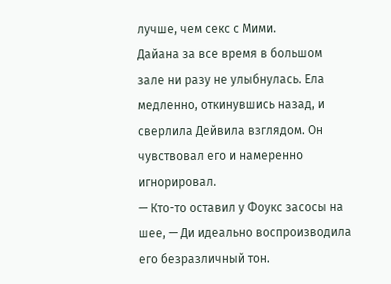лучше, чем секс с Мими.
Дайана за все время в большом зале ни разу не улыбнулась. Ела медленно, откинувшись назад, и сверлила Дейвила взглядом. Он чувствовал его и намеренно игнорировал.
— Кто-то оставил у Фоукс засосы на шее, — Ди идеально воспроизводила его безразличный тон.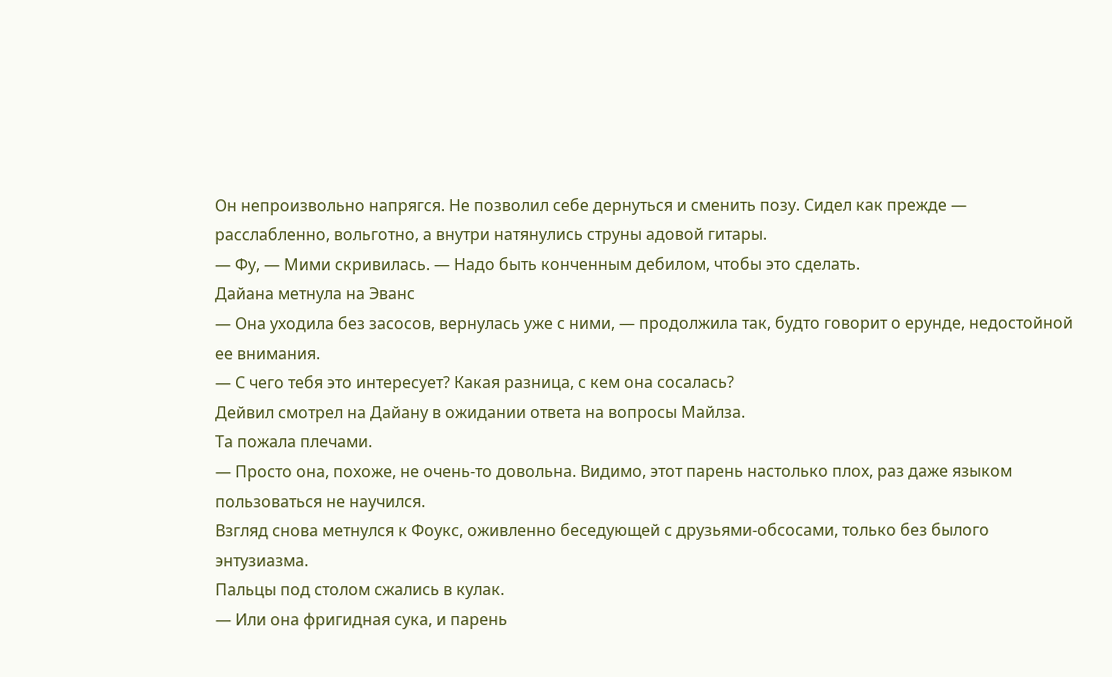Он непроизвольно напрягся. Не позволил себе дернуться и сменить позу. Сидел как прежде — расслабленно, вольготно, а внутри натянулись струны адовой гитары.
— Фу, — Мими скривилась. — Надо быть конченным дебилом, чтобы это сделать.
Дайана метнула на Эванс
— Она уходила без засосов, вернулась уже с ними, — продолжила так, будто говорит о ерунде, недостойной ее внимания.
— С чего тебя это интересует? Какая разница, с кем она сосалась?
Дейвил смотрел на Дайану в ожидании ответа на вопросы Майлза.
Та пожала плечами.
— Просто она, похоже, не очень-то довольна. Видимо, этот парень настолько плох, раз даже языком пользоваться не научился.
Взгляд снова метнулся к Фоукс, оживленно беседующей с друзьями-обсосами, только без былого энтузиазма.
Пальцы под столом сжались в кулак.
— Или она фригидная сука, и парень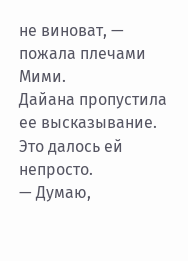не виноват, — пожала плечами Мими.
Дайана пропустила ее высказывание. Это далось ей непросто.
— Думаю,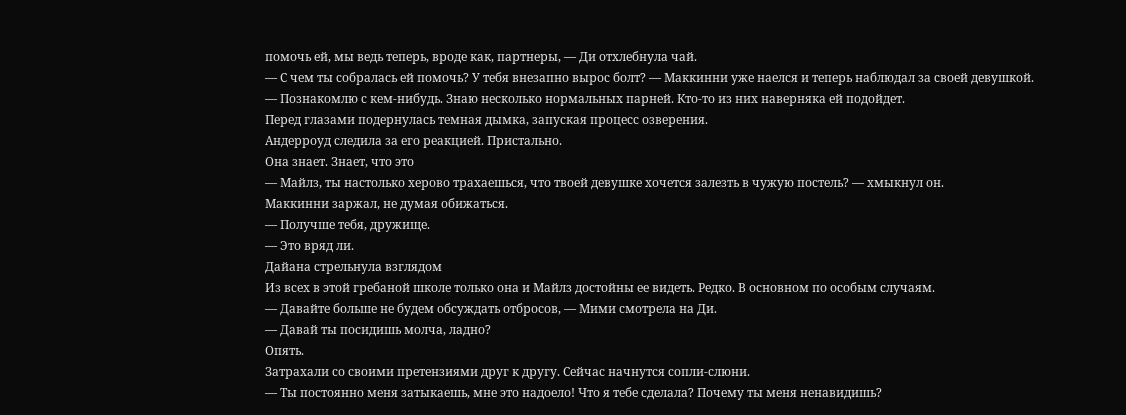помочь ей, мы ведь теперь, вроде как, партнеры, — Ди отхлебнула чай.
— С чем ты собралась ей помочь? У тебя внезапно вырос болт? — Маккинни уже наелся и теперь наблюдал за своей девушкой.
— Познакомлю с кем-нибудь. Знаю несколько нормальных парней. Кто-то из них наверняка ей подойдет.
Перед глазами подернулась темная дымка, запуская процесс озверения.
Андерроуд следила за его реакцией. Пристально.
Она знает. Знает, что это
— Майлз, ты настолько херово трахаешься, что твоей девушке хочется залезть в чужую постель? — хмыкнул он.
Маккинни заржал, не думая обижаться.
— Получше тебя, дружище.
— Это вряд ли.
Дайана стрельнула взглядом
Из всех в этой гребаной школе только она и Майлз достойны ее видеть. Редко. В основном по особым случаям.
— Давайте больше не будем обсуждать отбросов, — Мими смотрела на Ди.
— Давай ты посидишь молча, ладно?
Опять.
Затрахали со своими претензиями друг к другу. Сейчас начнутся сопли-слюни.
— Ты постоянно меня затыкаешь, мне это надоело! Что я тебе сделала? Почему ты меня ненавидишь?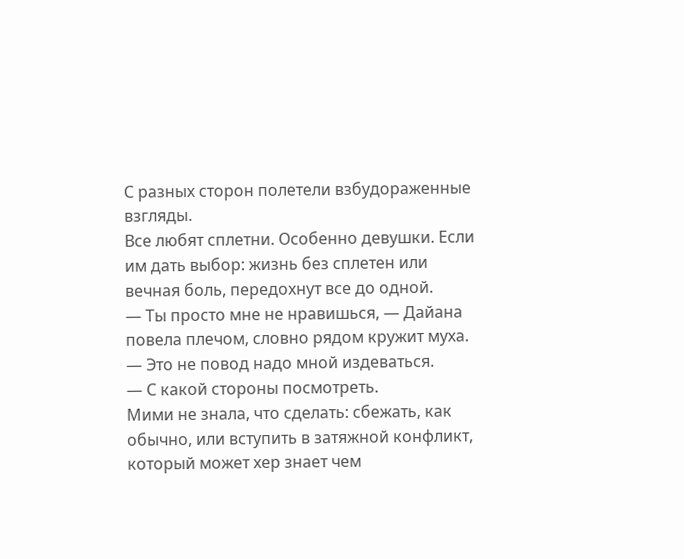С разных сторон полетели взбудораженные взгляды.
Все любят сплетни. Особенно девушки. Если им дать выбор: жизнь без сплетен или вечная боль, передохнут все до одной.
— Ты просто мне не нравишься, — Дайана повела плечом, словно рядом кружит муха.
— Это не повод надо мной издеваться.
— С какой стороны посмотреть.
Мими не знала, что сделать: сбежать, как обычно, или вступить в затяжной конфликт, который может хер знает чем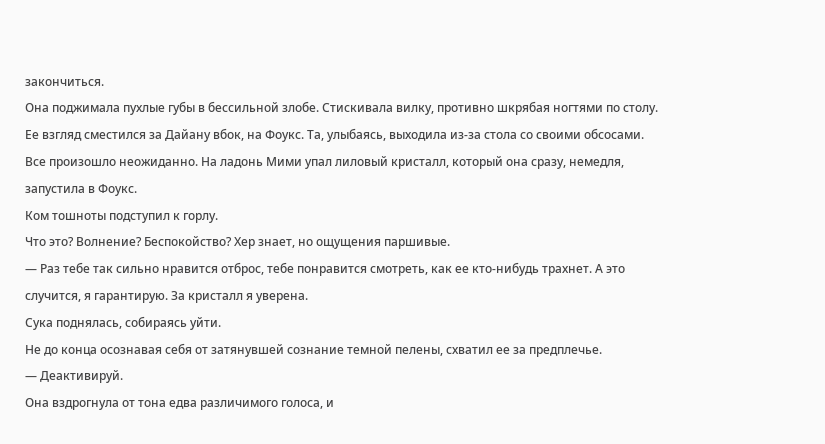закончиться.
Она поджимала пухлые губы в бессильной злобе. Стискивала вилку, противно шкрябая ногтями по столу. Ее взгляд сместился за Дайану вбок, на Фоукс. Та, улыбаясь, выходила из-за стола со своими обсосами.
Все произошло неожиданно. На ладонь Мими упал лиловый кристалл, который она сразу, немедля, запустила в Фоукс.
Ком тошноты подступил к горлу.
Что это? Волнение? Беспокойство? Хер знает, но ощущения паршивые.
— Раз тебе так сильно нравится отброс, тебе понравится смотреть, как ее кто-нибудь трахнет. А это случится, я гарантирую. За кристалл я уверена.
Сука поднялась, собираясь уйти.
Не до конца осознавая себя от затянувшей сознание темной пелены, схватил ее за предплечье.
— Деактивируй.
Она вздрогнула от тона едва различимого голоса, и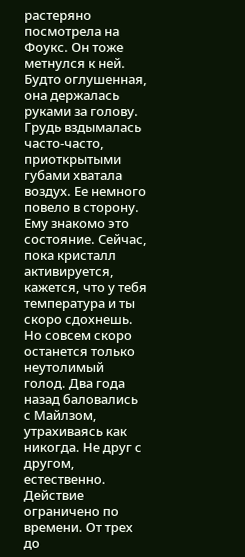растеряно посмотрела на Фоукс. Он тоже метнулся к ней. Будто оглушенная, она держалась руками за голову. Грудь вздымалась часто-часто, приоткрытыми губами хватала воздух. Ее немного повело в сторону.
Ему знакомо это состояние. Сейчас, пока кристалл активируется, кажется, что у тебя температура и ты скоро сдохнешь. Но совсем скоро останется только неутолимый голод. Два года назад баловались с Майлзом, утрахиваясь как никогда. Не друг с другом, естественно.
Действие ограничено по времени. От трех до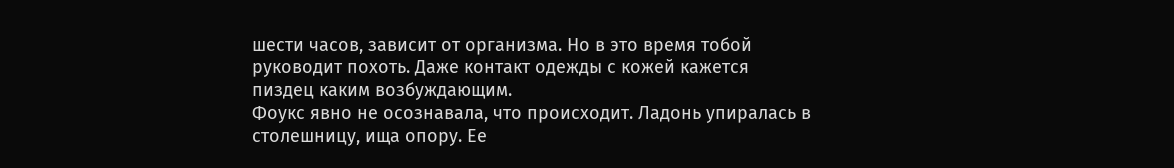шести часов, зависит от организма. Но в это время тобой руководит похоть. Даже контакт одежды с кожей кажется пиздец каким возбуждающим.
Фоукс явно не осознавала, что происходит. Ладонь упиралась в столешницу, ища опору. Ее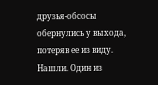друзья-обсосы обернулись у выхода, потеряв ее из виду. Нашли. Один из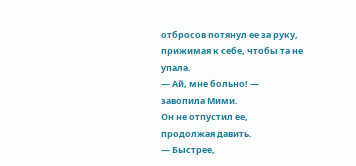отбросов потянул ее за руку, прижимая к себе, чтобы та не упала.
— Ай, мне больно! — завопила Мими.
Он не отпустил ее, продолжая давить.
— Быстрее,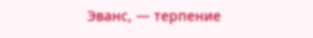Эванс, — терпение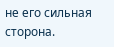не его сильная сторона.